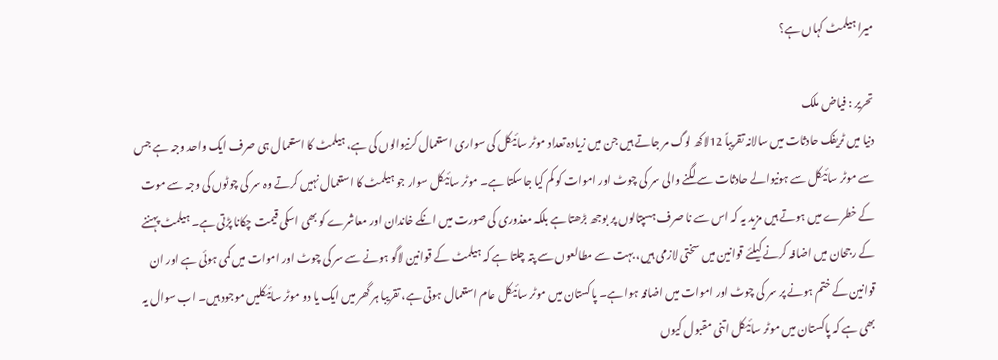میرا ہیلمٹ کہاں ہے؟

تحریر : فیاض ملک
دنیا میں ٹریفک حادثات میں سالانہ تقریباً 12لاکھ لوگ مر جاتے ہیں جن میں زیادہ تعداد موٹر سائیکل کی سواری استعمال کرنیوالوں کی ہے، ہیلمٹ کا استعمال ہی صرف ایک واحد وجہ ہے جس سے موٹر سائیکل سے ہونیوالے حادثات سے لگنے والی سر کی چوٹ اور اموات کو کم کیا جاسکتا ہے۔ موٹر سائیکل سوار جو ہیلمٹ کا استعمال نہیں کرتے وہ سر کی چوٹوں کی وجہ سے موت کے خطرے میں ہوتے ہیں مزید یہ کہ اس سے نا صرف ہسپتالوں پر بوجھ بڑھتا ہے بلکہ معذوری کی صورت میں انکے خاندان اور معاشرے کو بھی اسکی قیمت چکانا پڑتی ہے۔ ہیلمٹ پہننے کے رجحان میں اضافہ کرنے کیلئے قوانین میں سختی لازمی ہیں، بہت سے مطالعوں سے پتہ چلتا ہے کہ ہیلمٹ کے قوانین لاگو ہونے سے سر کی چوٹ اور اموات میں کمی ہوئی ہے اور ان قوانین کے ختم ہونے پر سر کی چوٹ اور اموات میں اضافہ ہوا ہے۔ پاکستان میں موٹر سائیکل عام استعمال ہوتی ہے، تقریبا ہر گھر میں ایک یا دو موٹر سائیکلیں موجود ہیں۔ اب سوال یہ بھی ہے کہ پاکستان میں موٹر سائیکل اتنی مقبول کیوں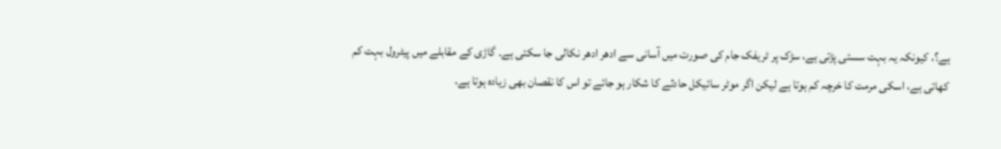ہے؟، کیونکہ یہ بہت سستی پڑتی ہے، سڑک پر ٹریفک جام کی صورت میں آسانی سے ادھر ادھر نکالی جا سکتی ہے۔ گاڑی کے مقابلے میں پیٹرول بہت کم کھاتی ہے، اسکی مرمت کا خرچہ کم ہوتا ہے لیکن اگر موٹر سائیکل حادثے کا شکار ہو جائے تو اس کا نقصان بھی زیادہ ہوتا ہے،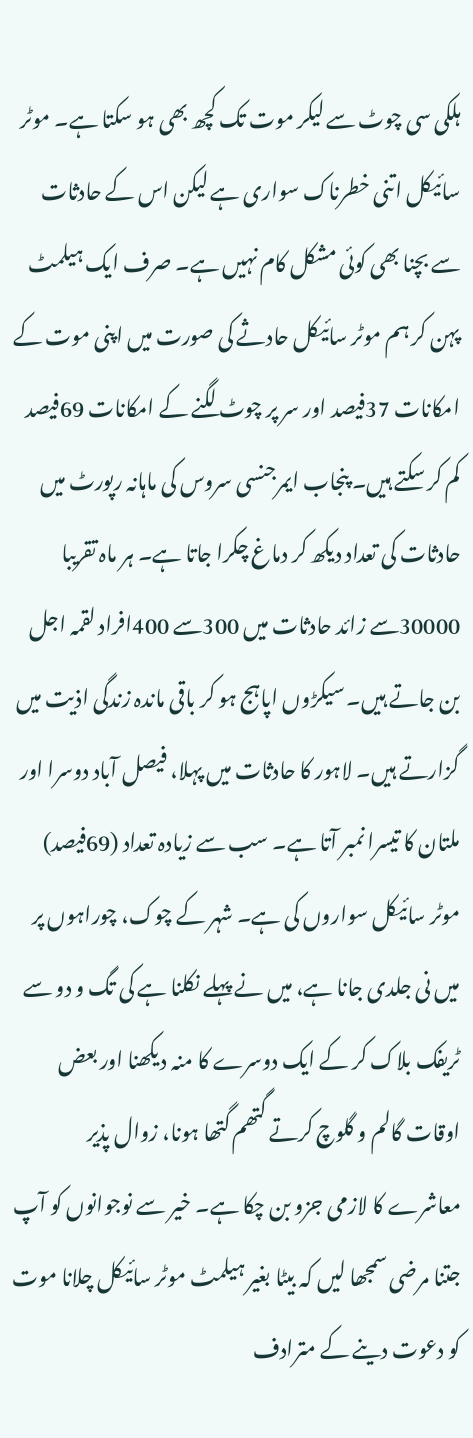ہلکی سی چوٹ سے لیکر موت تک کچھ بھی ہو سکتا ہے۔ موٹر سائیکل اتنی خطرناک سواری ہے لیکن اس کے حادثات سے بچنا بھی کوئی مشکل کام نہیں ہے۔ صرف ایک ہیلمٹ پہن کر ہم موٹر سائیکل حادثے کی صورت میں اپنی موت کے امکانات 37فیصد اور سر پر چوٹ لگنے کے امکانات 69فیصد کم کر سکتے ہیں۔ پنجاب ایمرجنسی سروس کی ماہانہ رپورٹ میں حادثات کی تعداد دیکھ کر دماغ چکرا جاتا ہے۔ ہر ماہ تقریبا 30000سے زائد حادثات میں 300سے 400افراد لقمہ اجل بن جاتے ہیں۔ سیکڑوں اپاہج ہو کر باقی ماندہ زندگی اذیت میں گزارتے ہیں۔ لاہور کا حادثات میں پہلا، فیصل آباد دوسرا اور ملتان کا تیسرا نمبر آتا ہے۔ سب سے زیادہ تعداد (69فیصد) موٹر سائیکل سواروں کی ہے۔ شہر کے چوک، چوراہوں پر میں نی جلدی جانا ہے، میں نے پہلے نکلنا ہے کی تگ و دو سے ٹریفک بلاک کر کے ایک دوسرے کا منہ دیکھنا اور بعض اوقات گالم و گلوچ کرتے گتھم گتھا ہونا، زوال پذیر معاشرے کا لازمی جزو بن چکا ہے۔ خیر سے نوجوانوں کو آپ جتنا مرضی سمجھا لیں کہ بیٹا بغیر ہیلمٹ موٹر سائیکل چلانا موت کو دعوت دینے کے مترادف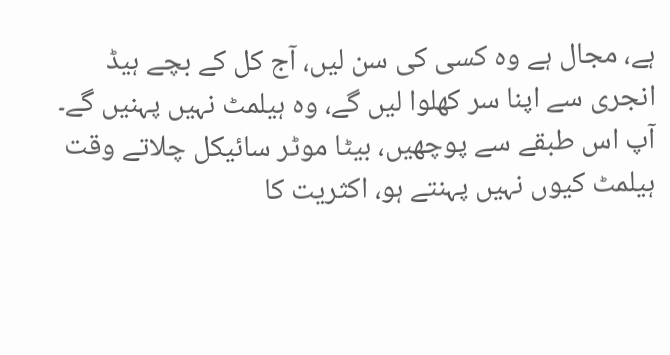ہے، مجال ہے وہ کسی کی سن لیں، آج کل کے بچے ہیڈ انجری سے اپنا سر کھلوا لیں گے، وہ ہیلمٹ نہیں پہنیں گے۔ آپ اس طبقے سے پوچھیں، بیٹا موٹر سائیکل چلاتے وقت ہیلمٹ کیوں نہیں پہنتے ہو، اکثریت کا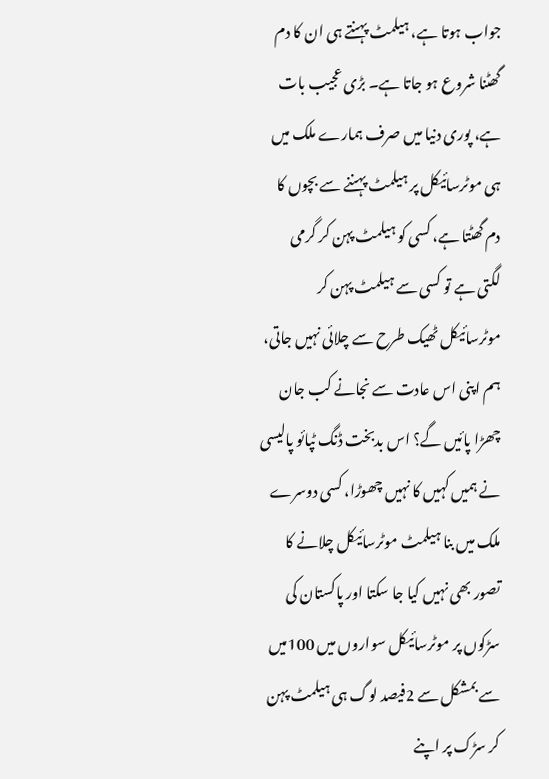جواب ہوتا ہے، ہیلمٹ پہنتے ہی ان کا دم گھٹنا شروع ہو جاتا ہے۔ بڑی عجیب بات ہے، پوری دنیا میں صرف ہمارے ملک میں ہی موٹرسائیکل پر ہیلمٹ پہننے سے بچوں کا دم گھٹتا ہے، کسی کو ہیلمٹ پہن کر گرمی لگتی ہے تو کسی سے ہیلمٹ پہن کر موٹرسائیکل ٹھیک طرح سے چلائی نہیں جاتی، ہم اپنی اس عادت سے نجانے کب جان چھڑا پائیں گے؟ اس بدبخت ڈنگ ٹپائو پالیسی نے ہمیں کہیں کا نہیں چھوڑا، کسی دوسرے ملک میں بنا ہیلمٹ موٹرسائیکل چلانے کا تصور بھی نہیں کیا جا سکتا اور پاکستان کی سڑکوں پر موٹرسائیکل سواروں میں 100میں سے بمشکل سے 2فیصد لوگ ہی ہیلمٹ پہن کر سڑک پر اپنے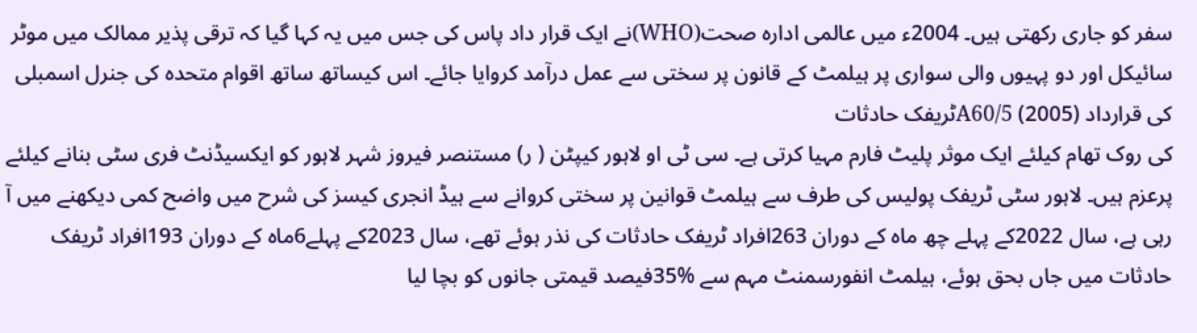سفر کو جاری رکھتی ہیں۔ 2004ء میں عالمی ادارہ صحت(WHO)نے ایک قرار داد پاس کی جس میں یہ کہا گیا کہ ترقی پذیر ممالک میں موٹر سائیکل اور دو پہیوں والی سواری پر ہیلمٹ کے قانون پر سختی سے عمل درآمد کروایا جائے۔ اس کیساتھ ساتھ اقوام متحدہ کی جنرل اسمبلی کی قرارداد A60/5 (2005)ٹریفک حادثات
کی روک تھام کیلئے ایک موثر پلیٹ فارم مہیا کرتی ہے۔ سی ٹی او لاہور کیپٹن ( ر) مستنصر فیروز شہر لاہور کو ایکسیڈنٹ فری سٹی بنانے کیلئے پرعزم ہیں۔ لاہور سٹی ٹریفک پولیس کی طرف سے ہیلمٹ قوانین پر سختی کروانے سے ہیڈ انجری کیسز کی شرح میں واضح کمی دیکھنے میں آ رہی ہے، سال 2022کے پہلے چھ ماہ کے دوران 263افراد ٹریفک حادثات کی نذر ہوئے تھے، سال 2023کے پہلے6ماہ کے دوران 193افراد ٹریفک حادثات میں جاں بحق ہوئے، ہیلمٹ انفورسمنٹ مہم سے %35فیصد قیمتی جانوں کو بچا لیا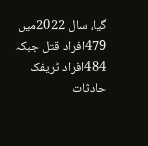گیا، سال 2022میں 479افراد قتل جبکہ 484افراد ٹریفک حادثات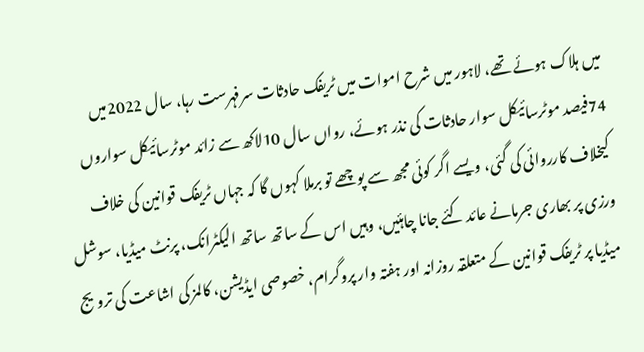میں ہلاک ہوئے تھے، لاہور میں شرح اموات میں ٹریفک حادثات سرفہرست رہا، سال 2022میں 74فیصد موٹرسائیکل سوار حادثات کی نذر ہوئے، رواں سال 10لاکھ سے زائد موٹرسائیکل سواروں کیخلاف کارروائی کی گئی، ویسے اگر کوئی مجھ سے پوچھے تو برملا کہوں گا کہ جہاں ٹریفک قوانین کی خلاف ورزی پر بھاری جرمانے عائد کئے جانا چاہئیں، وہیں اس کے ساتھ ساتھ الیکٹرانک، پرنٹ میڈیا، سوشل میڈیا پر ٹریفک قوانین کے متعلقہ روزانہ اور ہفتہ وار پروگرام، خصوصی ایڈیشن، کالمز کی اشاعت کی ترویج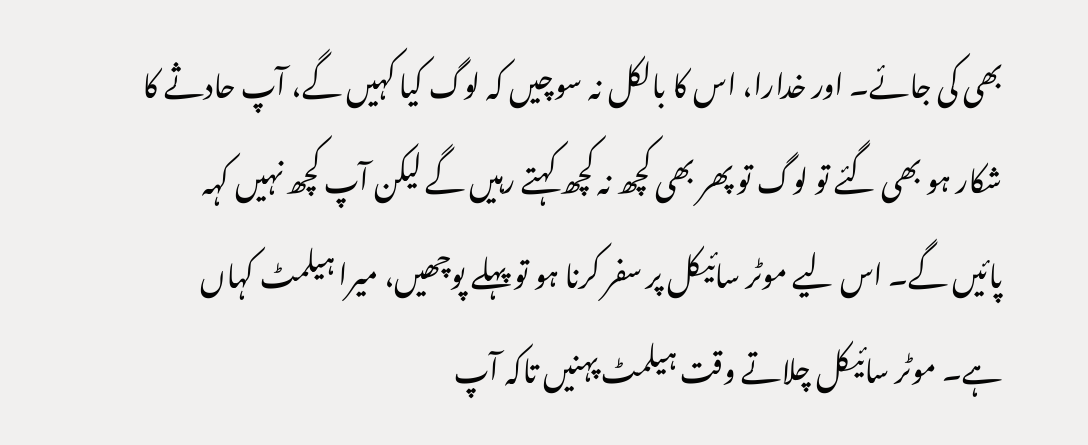بھی کی جائے۔ اور خدارا، اس کا بالکل نہ سوچیں کہ لوگ کیا کہیں گے، آپ حادثے کا شکار ہو بھی گئے تو لوگ تو پھر بھی کچھ نہ کچھ کہتے رہیں گے لیکن آپ کچھ نہیں کہہ پائیں گے۔ اس لیے موٹر سائیکل پر سفر کرنا ہو تو پہلے پوچھیں، میرا ہیلمٹ کہاں ہے۔ موٹر سائیکل چلاتے وقت ہیلمٹ پہنیں تاکہ آپ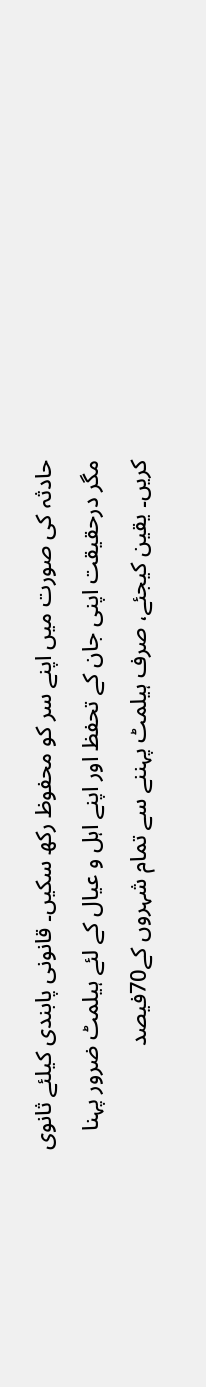حادثہ کی صورت میں اپنے سر کو محفوظ رکھ سکیں۔ قانونی پابندی کیلئے ثانوی مگر درحقیقت اپنی جان کے تحفظ اور اپنے اہل و عیال کے لئے ہیلمٹ ضرور پہنا کریں۔ یقین کیجئے، صرف ہیلمٹ پہننے سے تمام شہروں کے70فیصد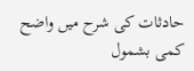حادثات کی شرح میں واضح کمی بشمول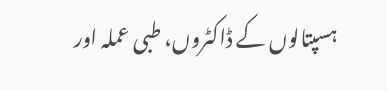ہسپتالوں کے ڈاکٹروں، طبی عملہ اور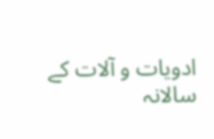ادویات و آلات کے سالانہ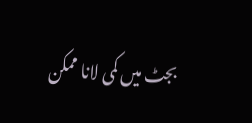بجٹ میں کمی لانا ممکن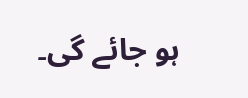ہو جائے گی۔